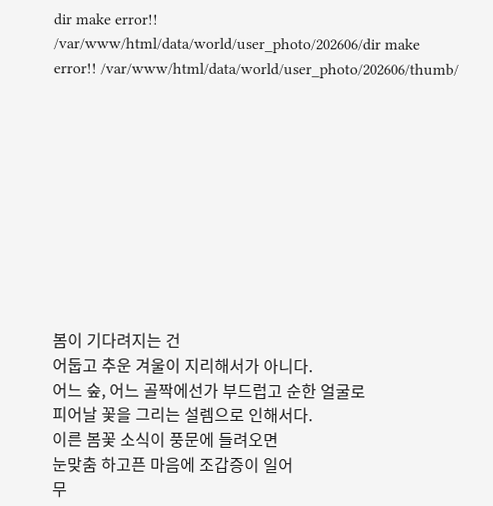dir make error!! /var/www/html/data/world/user_photo/202606/dir make error!! /var/www/html/data/world/user_photo/202606/thumb/










봄이 기다려지는 건
어둡고 추운 겨울이 지리해서가 아니다.
어느 숲, 어느 골짝에선가 부드럽고 순한 얼굴로
피어날 꽃을 그리는 설렘으로 인해서다.
이른 봄꽃 소식이 풍문에 들려오면
눈맞춤 하고픈 마음에 조갑증이 일어
무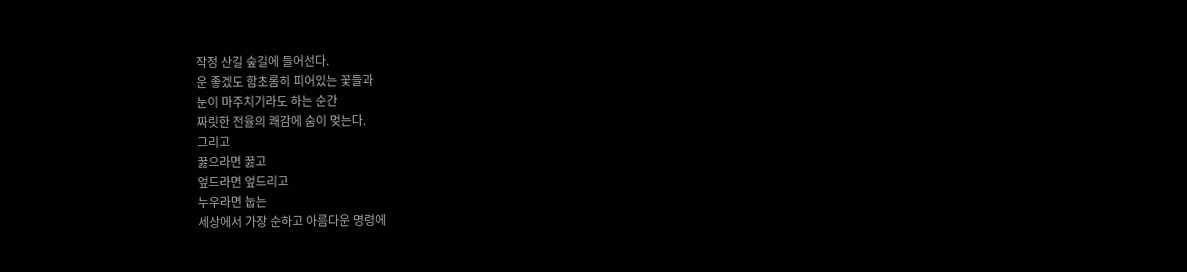작정 산길 숲길에 들어선다.
운 좋겠도 함초롬히 피어있는 꽃들과
눈이 마주치기라도 하는 순간
짜릿한 전율의 쾌감에 숨이 멎는다.
그리고
꿇으라면 꿇고
엎드라면 엎드리고
누우라면 눕는
세상에서 가장 순하고 아름다운 명령에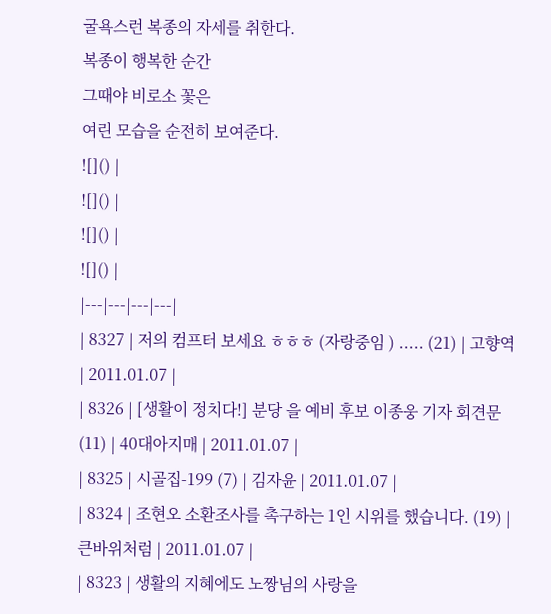굴욕스런 복종의 자세를 취한다.
복종이 행복한 순간
그때야 비로소 꽃은
여린 모습을 순전히 보여준다.
![]() |
![]() |
![]() |
![]() |
|---|---|---|---|
| 8327 | 저의 컴프터 보세요 ㅎㅎㅎ (자랑중임 ) ..... (21) | 고향역 | 2011.01.07 |
| 8326 | [생활이 정치다!] 분당 을 예비 후보 이종웅 기자 회견문 (11) | 40대아지매 | 2011.01.07 |
| 8325 | 시골집-199 (7) | 김자윤 | 2011.01.07 |
| 8324 | 조현오 소환조사를 촉구하는 1인 시위를 했습니다. (19) | 큰바위처럼 | 2011.01.07 |
| 8323 | 생활의 지혜에도 노짱님의 사랑을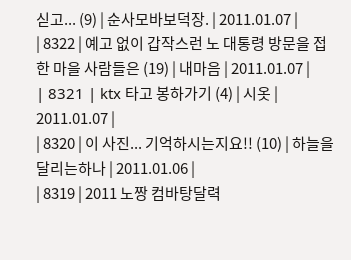싣고... (9) | 순사모바보덕장. | 2011.01.07 |
| 8322 | 예고 없이 갑작스런 노 대통령 방문을 접한 마을 사람들은 (19) | 내마음 | 2011.01.07 |
| 8321 | ktx 타고 봉하가기 (4) | 시옷 | 2011.01.07 |
| 8320 | 이 사진... 기억하시는지요!! (10) | 하늘을달리는하나 | 2011.01.06 |
| 8319 | 2011 노짱 컴바탕달력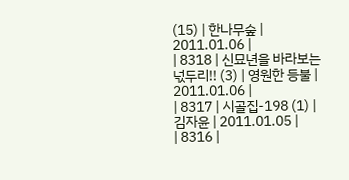(15) | 한나무숲 | 2011.01.06 |
| 8318 | 신묘년을 바라보는 넋두리!! (3) | 영원한 등불 | 2011.01.06 |
| 8317 | 시골집-198 (1) | 김자윤 | 2011.01.05 |
| 8316 |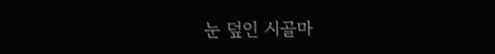눈 덮인 시골마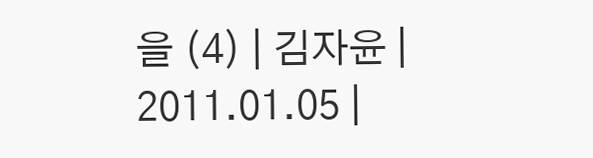을 (4) | 김자윤 | 2011.01.05 |